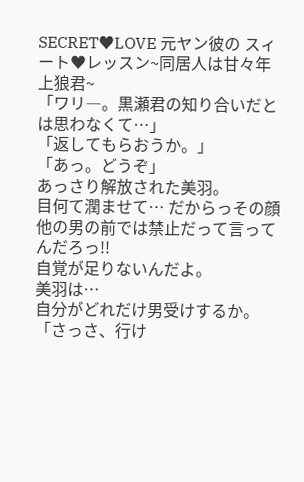SECRET♥LOVE 元ヤン彼の スィート♥レッスン~同居人は甘々年上狼君~
「ワリ―。黒瀬君の知り合いだとは思わなくて…」
「返してもらおうか。」
「あっ。どうぞ」
あっさり解放された美羽。
目何て潤ませて… だからっその顔他の男の前では禁止だって言ってんだろっ!!
自覚が足りないんだよ。
美羽は…
自分がどれだけ男受けするか。
「さっさ、行け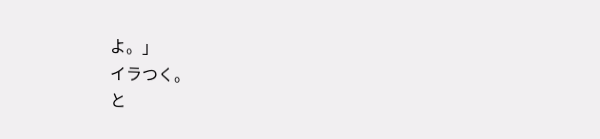よ。」
イラつく。
と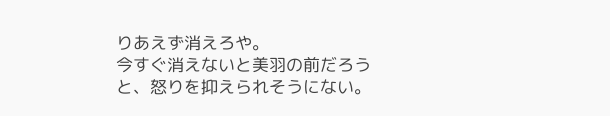りあえず消えろや。
今すぐ消えないと美羽の前だろうと、怒りを抑えられそうにない。